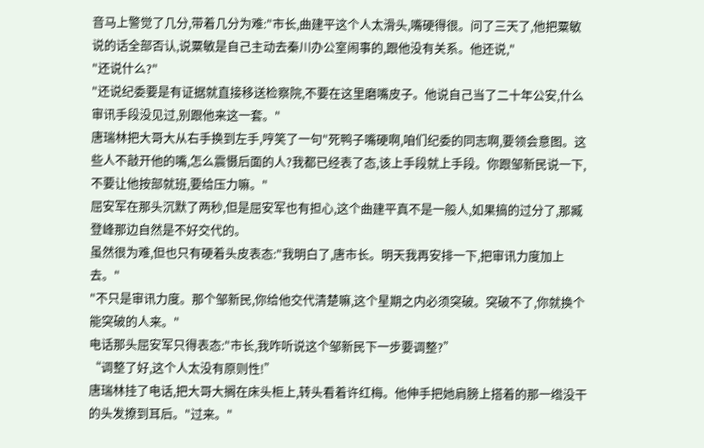音马上警觉了几分,带着几分为难:"市长,曲建平这个人太滑头,嘴硬得很。问了三天了,他把粟敏说的话全部否认,说粟敏是自己主动去秦川办公室闹事的,跟他没有关系。他还说,"
"还说什么?"
"还说纪委要是有证据就直接移送检察院,不要在这里磨嘴皮子。他说自己当了二十年公安,什么审讯手段没见过,别跟他来这一套。"
唐瑞林把大哥大从右手换到左手,哼笑了一句"死鸭子嘴硬啊,咱们纪委的同志啊,要领会意图。这些人不敲开他的嘴,怎么震慑后面的人?我都已经表了态,该上手段就上手段。你跟邹新民说一下,不要让他按部就班,要给压力嘛。"
屈安军在那头沉默了两秒,但是屈安军也有担心,这个曲建平真不是一般人,如果搞的过分了,那臧登峰那边自然是不好交代的。
虽然很为难,但也只有硬着头皮表态:"我明白了,唐市长。明天我再安排一下,把审讯力度加上去。"
"不只是审讯力度。那个邹新民,你给他交代清楚嘛,这个星期之内必须突破。突破不了,你就换个能突破的人来。"
电话那头屈安军只得表态:"市长,我咋听说这个邹新民下一步要调整?”
“调整了好,这个人太没有原则性!”
唐瑞林挂了电话,把大哥大搁在床头柜上,转头看着许红梅。他伸手把她肩膀上搭着的那一绺没干的头发撩到耳后。"过来。"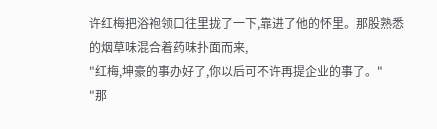许红梅把浴袍领口往里拢了一下,靠进了他的怀里。那股熟悉的烟草味混合着药味扑面而来,
"红梅,坤豪的事办好了,你以后可不许再提企业的事了。"
"那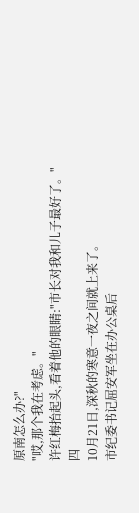原南怎么办?"
"哎,那个我在考虑。"
许红梅抬起头,看着他的眼睛:"市长对我和儿子最好了。"
四
10月21日,深秋的寒意一夜之间就上来了。
市纪委书记屈安军坐在办公桌后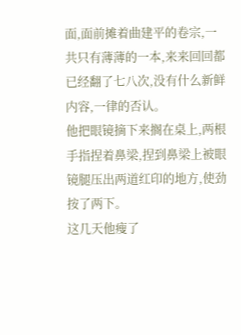面,面前摊着曲建平的卷宗,一共只有薄薄的一本,来来回回都已经翻了七八次,没有什么新鲜内容,一律的否认。
他把眼镜摘下来搁在桌上,两根手指捏着鼻梁,捏到鼻梁上被眼镜腿压出两道红印的地方,使劲按了两下。
这几天他瘦了